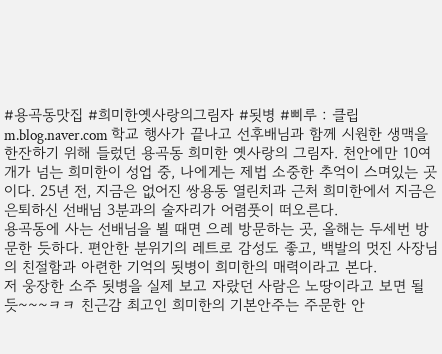#용곡동맛집 #희미한옛사랑의그림자 #됫병 #삐루 : 클립 m.blog.naver.com 학교 행사가 끝나고 선후배님과 함께 시원한 생맥을 한잔하기 위해 들렀던 용곡동 희미한 옛사랑의 그림자. 천안에만 10여개가 넘는 희미한이 성업 중, 나에게는 제법 소중한 추억이 스며있는 곳이다. 25년 전, 지금은 없어진 쌍용동 열린치과 근처 희미한에서 지금은 은퇴하신 선배님 3분과의 술자리가 어렴풋이 떠오른다.
용곡동에 사는 선배님을 뵐 때면 으레 방문하는 곳, 올해는 두세번 방문한 듯하다. 편안한 분위기의 레트로 감성도 좋고, 백발의 멋진 사장님의 친절함과 아련한 기억의 됫병이 희미한의 매력이라고 본다.
저 웅장한 소주 됫병을 실제 보고 자랐던 사람은 노땅이라고 보면 될 듯~~~ㅋㅋ 친근감 최고인 희미한의 기본안주는 주문한 안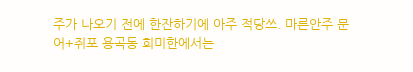주가 나오기 전에 한잔하기에 아주 적당쓰. 마른안주 문어+쥐포 용곡동 희미한에서는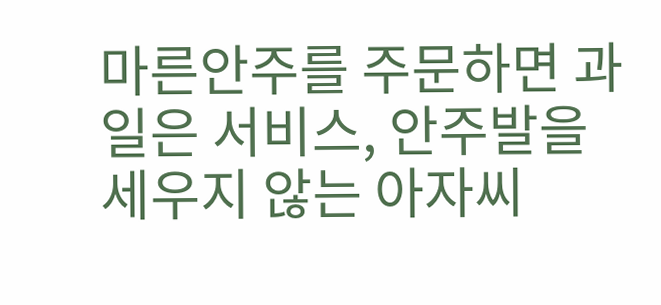마른안주를 주문하면 과일은 서비스, 안주발을 세우지 않는 아자씨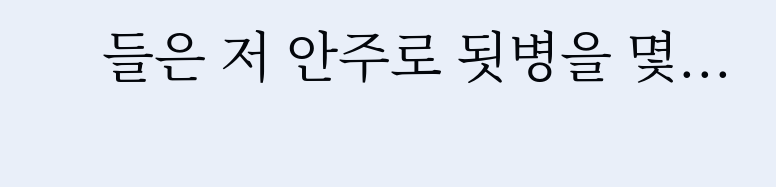들은 저 안주로 됫병을 몇...